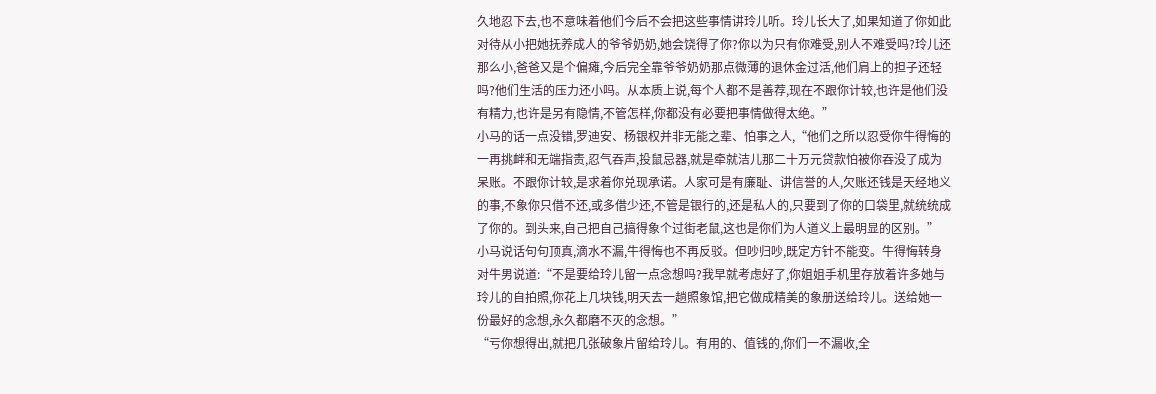久地忍下去,也不意味着他们今后不会把这些事情讲玲儿听。玲儿长大了,如果知道了你如此对待从小把她抚养成人的爷爷奶奶,她会饶得了你?你以为只有你难受,别人不难受吗?玲儿还那么小,爸爸又是个偏瘫,今后完全靠爷爷奶奶那点微薄的退休金过活,他们肩上的担子还轻吗?他们生活的压力还小吗。从本质上说,每个人都不是善荐,现在不跟你计较,也许是他们没有精力,也许是另有隐情,不管怎样,你都没有必要把事情做得太绝。”
小马的话一点没错,罗迪安、杨银权并非无能之辈、怕事之人,“他们之所以忍受你牛得悔的一再挑衅和无端指责,忍气吞声,投鼠忌器,就是牵就洁儿那二十万元贷款怕被你吞没了成为呆账。不跟你计较,是求着你兑现承诺。人家可是有廉耻、讲信誉的人,欠账还钱是天经地义的事,不象你只借不还,或多借少还,不管是银行的,还是私人的,只要到了你的口袋里,就统统成了你的。到头来,自己把自己搞得象个过街老鼠,这也是你们为人道义上最明显的区别。”
小马说话句句顶真,滴水不漏,牛得悔也不再反驳。但吵归吵,既定方针不能变。牛得悔转身对牛男说道:“不是要给玲儿留一点念想吗?我早就考虑好了,你姐姐手机里存放着许多她与玲儿的自拍照,你花上几块钱,明天去一趟照象馆,把它做成精美的象册送给玲儿。送给她一份最好的念想,永久都磨不灭的念想。”
“亏你想得出,就把几张破象片留给玲儿。有用的、值钱的,你们一不漏收,全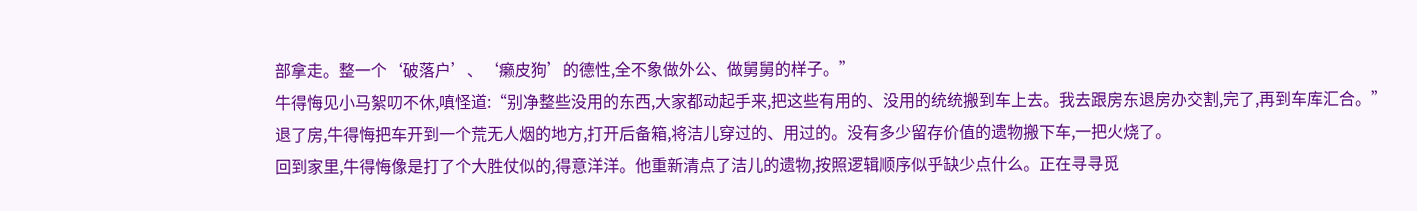部拿走。整一个‘破落户’、‘癞皮狗’的德性,全不象做外公、做舅舅的样子。”
牛得悔见小马絮叨不休,嗔怪道:“别净整些没用的东西,大家都动起手来,把这些有用的、没用的统统搬到车上去。我去跟房东退房办交割,完了,再到车库汇合。”
退了房,牛得悔把车开到一个荒无人烟的地方,打开后备箱,将洁儿穿过的、用过的。没有多少留存价值的遗物搬下车,一把火烧了。
回到家里,牛得悔像是打了个大胜仗似的,得意洋洋。他重新清点了洁儿的遗物,按照逻辑顺序似乎缺少点什么。正在寻寻觅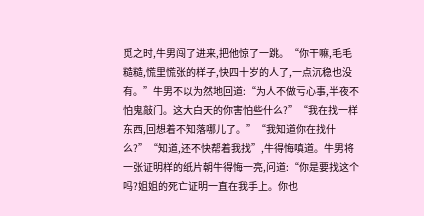觅之时,牛男闯了进来,把他惊了一跳。“你干嘛,毛毛糙糙,慌里慌张的样子,快四十岁的人了,一点沉稳也没有。”牛男不以为然地回道:“为人不做亏心事,半夜不怕鬼敲门。这大白天的你害怕些什么?”“我在找一样东西,回想着不知落哪儿了。”“我知道你在找什么?”“知道,还不快帮着我找”,牛得悔嗔道。牛男将一张证明样的纸片朝牛得悔一亮,问道:“你是要找这个吗?姐姐的死亡证明一直在我手上。你也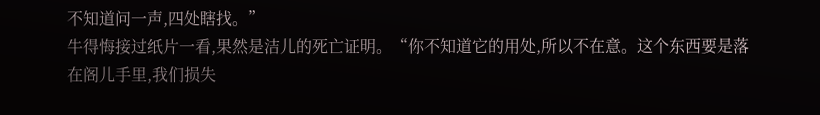不知道问一声,四处瞎找。”
牛得悔接过纸片一看,果然是洁儿的死亡证明。“你不知道它的用处,所以不在意。这个东西要是落在阁儿手里,我们损失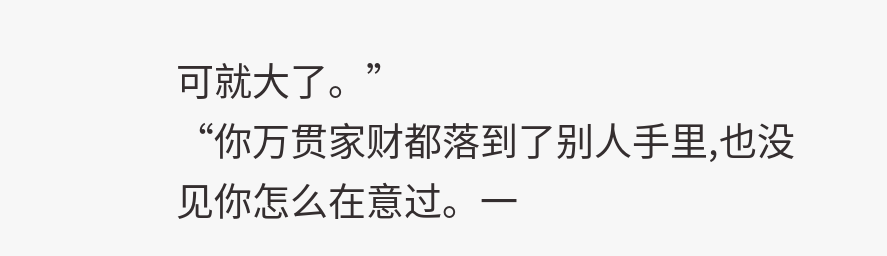可就大了。”
“你万贯家财都落到了别人手里,也没见你怎么在意过。一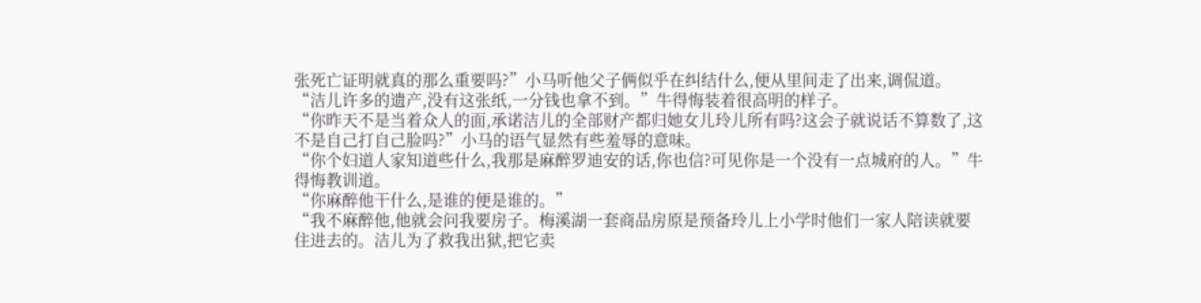张死亡证明就真的那么重要吗?”小马听他父子俩似乎在纠结什么,便从里间走了出来,调侃道。
“洁儿许多的遗产,没有这张纸,一分钱也拿不到。”牛得悔装着很高明的样子。
“你昨天不是当着众人的面,承诺洁儿的全部财产都归她女儿玲儿所有吗?这会子就说话不算数了,这不是自己打自己脸吗?”小马的语气显然有些羞辱的意味。
“你个妇道人家知道些什么,我那是麻醉罗迪安的话,你也信?可见你是一个没有一点城府的人。”牛得悔教训道。
“你麻醉他干什么,是谁的便是谁的。”
“我不麻醉他,他就会问我要房子。梅溪湖一套商品房原是预备玲儿上小学时他们一家人陪读就要住进去的。洁儿为了救我出狱,把它卖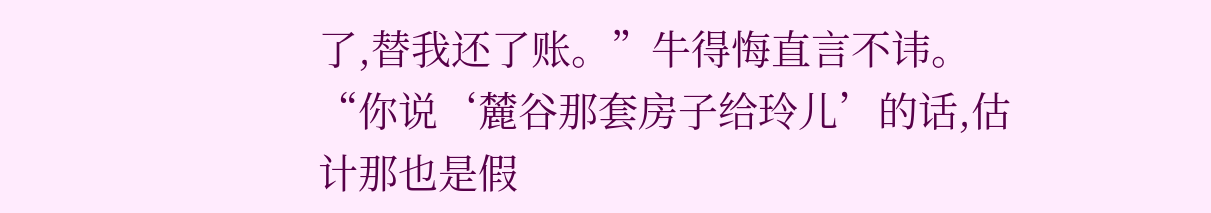了,替我还了账。”牛得悔直言不讳。
“你说‘麓谷那套房子给玲儿’的话,估计那也是假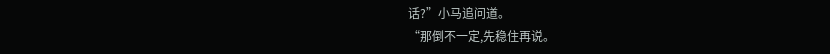话?”小马追问道。
“那倒不一定,先稳住再说。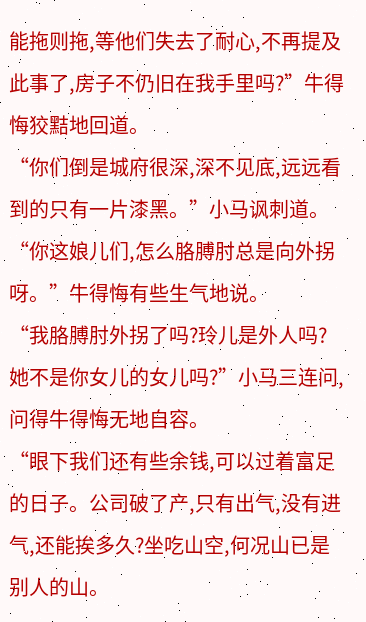能拖则拖,等他们失去了耐心,不再提及此事了,房子不仍旧在我手里吗?”牛得悔狡黠地回道。
“你们倒是城府很深,深不见底,远远看到的只有一片漆黑。”小马讽刺道。
“你这娘儿们,怎么胳膊肘总是向外拐呀。”牛得悔有些生气地说。
“我胳膊肘外拐了吗?玲儿是外人吗?她不是你女儿的女儿吗?”小马三连问,问得牛得悔无地自容。
“眼下我们还有些余钱,可以过着富足的日子。公司破了产,只有出气,没有进气,还能挨多久?坐吃山空,何况山已是别人的山。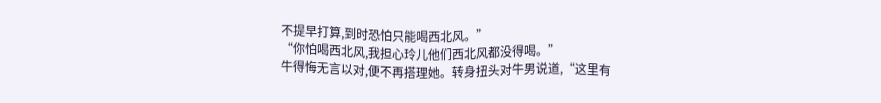不提早打算,到时恐怕只能喝西北风。”
“你怕喝西北风,我担心玲儿他们西北风都没得喝。”
牛得悔无言以对,便不再搭理她。转身扭头对牛男说道,“这里有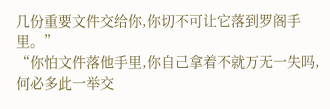几份重要文件交给你,你切不可让它落到罗阁手里。”
“你怕文件落他手里,你自己拿着不就万无一失吗,何必多此一举交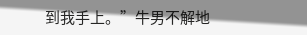到我手上。”牛男不解地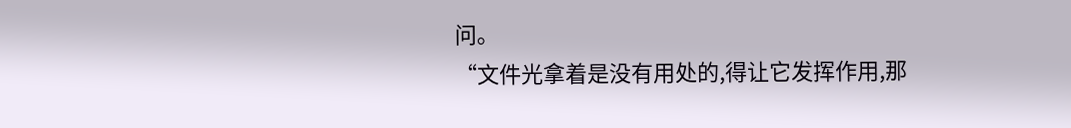问。
“文件光拿着是没有用处的,得让它发挥作用,那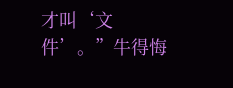才叫‘文件’。”牛得悔